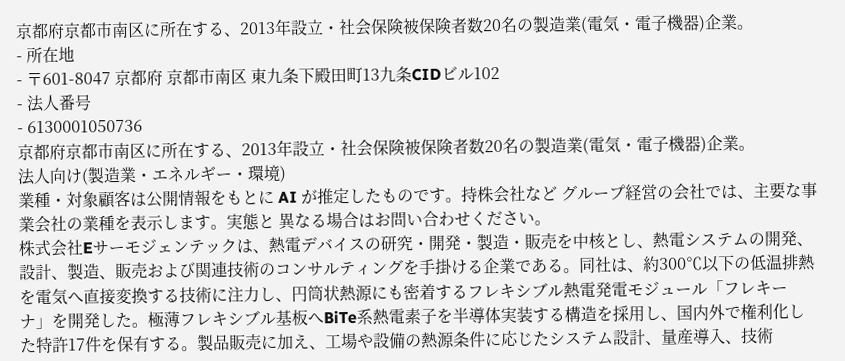京都府京都市南区に所在する、2013年設立・社会保険被保険者数20名の製造業(電気・電子機器)企業。
- 所在地
- 〒601-8047 京都府 京都市南区 東九条下殿田町13九条CIDビル102
- 法人番号
- 6130001050736
京都府京都市南区に所在する、2013年設立・社会保険被保険者数20名の製造業(電気・電子機器)企業。
法人向け(製造業・エネルギー・環境)
業種・対象顧客は公開情報をもとに AI が推定したものです。持株会社など グループ経営の会社では、主要な事業会社の業種を表示します。実態と 異なる場合はお問い合わせください。
株式会社Eサーモジェンテックは、熱電デバイスの研究・開発・製造・販売を中核とし、熱電システムの開発、設計、製造、販売および関連技術のコンサルティングを手掛ける企業である。同社は、約300℃以下の低温排熱を電気へ直接変換する技術に注力し、円筒状熱源にも密着するフレキシブル熱電発電モジュール「フレキーナ」を開発した。極薄フレキシブル基板へBiTe系熱電素子を半導体実装する構造を採用し、国内外で権利化した特許17件を保有する。製品販売に加え、工場や設備の熱源条件に応じたシステム設計、量産導入、技術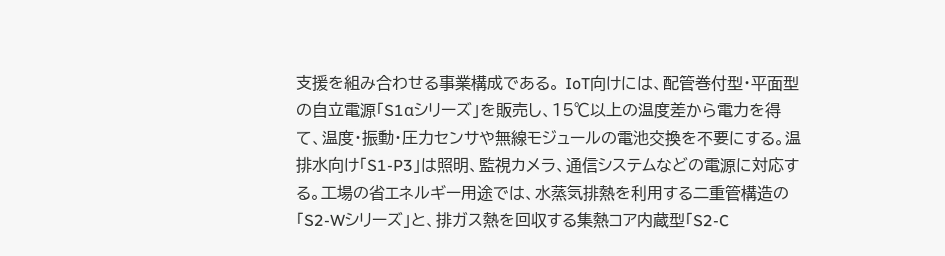支援を組み合わせる事業構成である。 IoT向けには、配管巻付型・平面型の自立電源「S1αシリーズ」を販売し、15℃以上の温度差から電力を得て、温度・振動・圧力センサや無線モジュールの電池交換を不要にする。温排水向け「S1-P3」は照明、監視カメラ、通信システムなどの電源に対応する。工場の省エネルギー用途では、水蒸気排熱を利用する二重管構造の「S2-Wシリーズ」と、排ガス熱を回収する集熱コア内蔵型「S2-C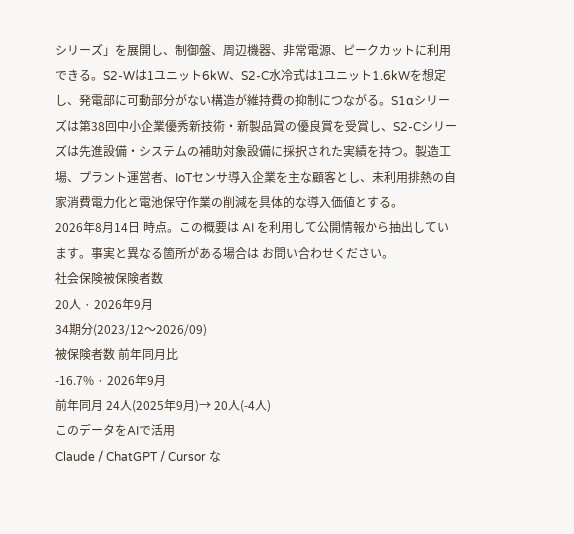シリーズ」を展開し、制御盤、周辺機器、非常電源、ピークカットに利用できる。S2-Wは1ユニット6kW、S2-C水冷式は1ユニット1.6kWを想定し、発電部に可動部分がない構造が維持費の抑制につながる。S1αシリーズは第38回中小企業優秀新技術・新製品賞の優良賞を受賞し、S2-Cシリーズは先進設備・システムの補助対象設備に採択された実績を持つ。製造工場、プラント運営者、IoTセンサ導入企業を主な顧客とし、未利用排熱の自家消費電力化と電池保守作業の削減を具体的な導入価値とする。
2026年8月14日 時点。この概要は AI を利用して公開情報から抽出しています。事実と異なる箇所がある場合は お問い合わせください。
社会保険被保険者数
20人 · 2026年9月
34期分(2023/12〜2026/09)
被保険者数 前年同月比
-16.7% · 2026年9月
前年同月 24人(2025年9月)→ 20人(-4人)
このデータをAIで活用
Claude / ChatGPT / Cursor な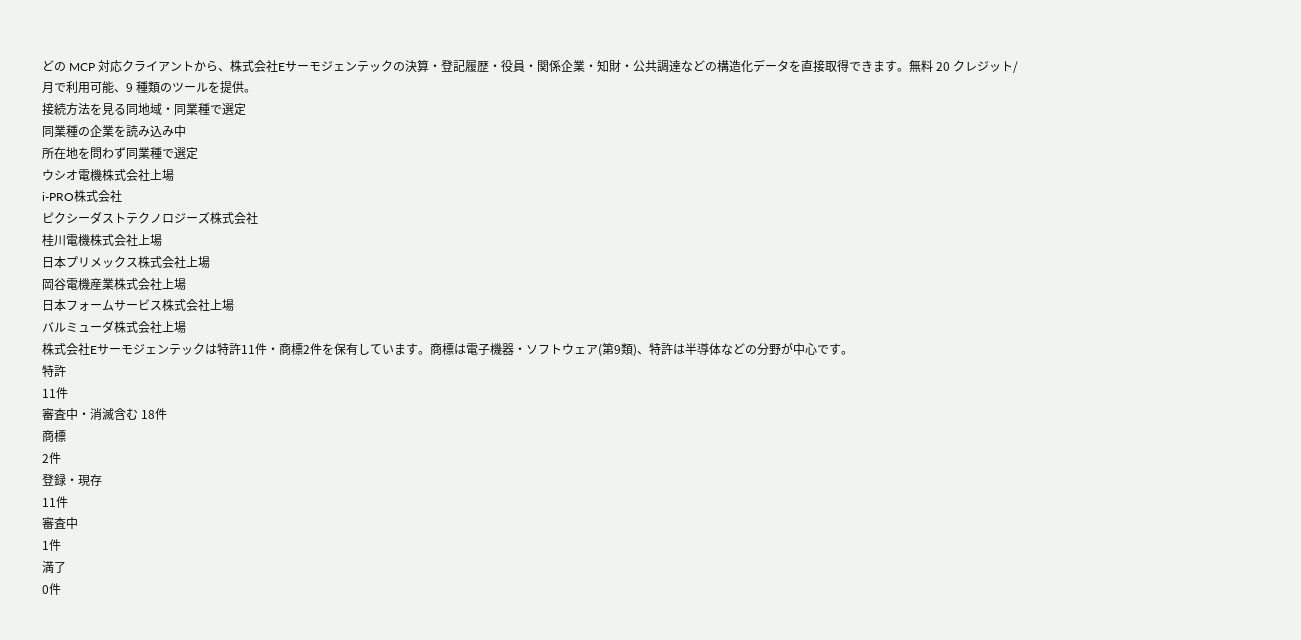どの MCP 対応クライアントから、株式会社Eサーモジェンテックの決算・登記履歴・役員・関係企業・知財・公共調達などの構造化データを直接取得できます。無料 20 クレジット/月で利用可能、9 種類のツールを提供。
接続方法を見る同地域・同業種で選定
同業種の企業を読み込み中
所在地を問わず同業種で選定
ウシオ電機株式会社上場
i‐PRO株式会社
ピクシーダストテクノロジーズ株式会社
桂川電機株式会社上場
日本プリメックス株式会社上場
岡谷電機産業株式会社上場
日本フォームサービス株式会社上場
バルミューダ株式会社上場
株式会社Eサーモジェンテックは特許11件・商標2件を保有しています。商標は電子機器・ソフトウェア(第9類)、特許は半導体などの分野が中心です。
特許
11件
審査中・消滅含む 18件
商標
2件
登録・現存
11件
審査中
1件
満了
0件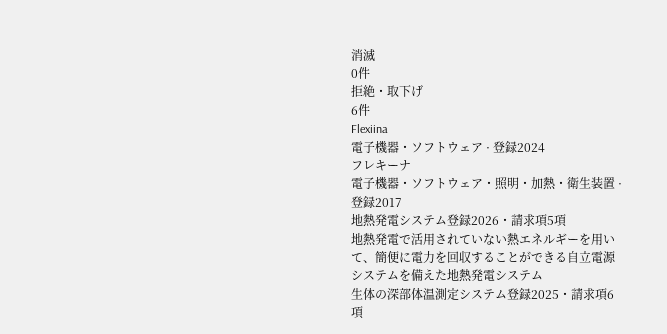消滅
0件
拒絶・取下げ
6件
Flexiina
電子機器・ソフトウェア · 登録2024
フレキーナ
電子機器・ソフトウェア・照明・加熱・衛生装置 · 登録2017
地熱発電システム登録2026・請求項5項
地熱発電で活用されていない熱エネルギーを用いて、簡便に電力を回収することができる自立電源システムを備えた地熱発電システム
生体の深部体温測定システム登録2025・請求項6項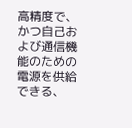高精度で、かつ自己および通信機能のための電源を供給できる、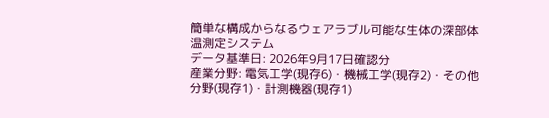簡単な構成からなるウェアラブル可能な生体の深部体温測定システム
データ基準日: 2026年9月17日確認分
産業分野: 電気工学(現存6)・機械工学(現存2)・その他分野(現存1)・計測機器(現存1)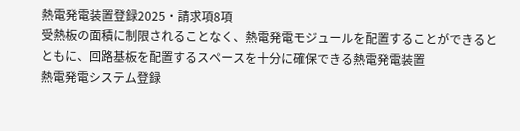熱電発電装置登録2025・請求項8項
受熱板の面積に制限されることなく、熱電発電モジュールを配置することができるとともに、回路基板を配置するスペースを十分に確保できる熱電発電装置
熱電発電システム登録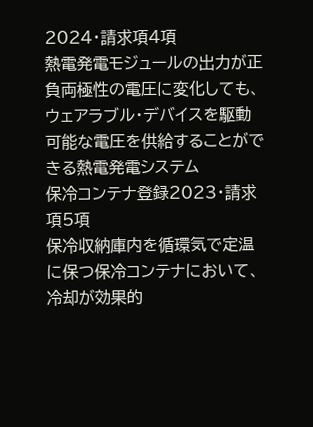2024・請求項4項
熱電発電モジュールの出力が正負両極性の電圧に変化しても、ウェアラブル・デバイスを駆動可能な電圧を供給することができる熱電発電システム
保冷コンテナ登録2023・請求項5項
保冷収納庫内を循環気で定温に保つ保冷コンテナにおいて、冷却が効果的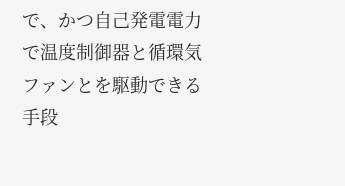で、かつ自己発電電力で温度制御器と循環気ファンとを駆動できる手段